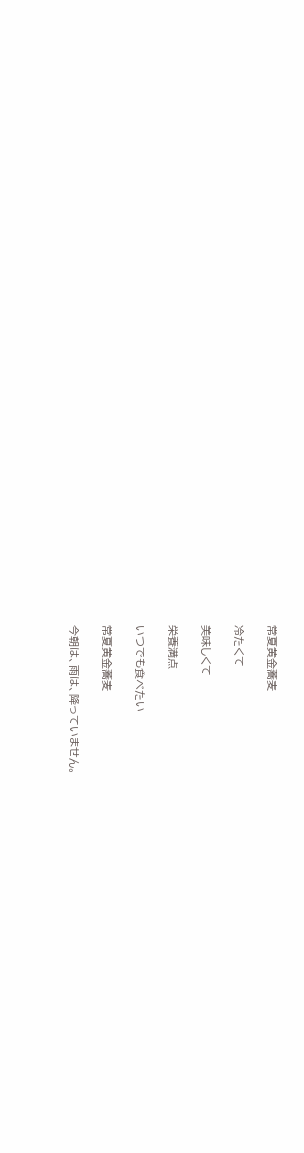常夏黄金蕎麦

冷たくて

美味しくて

栄養満点

いつでも食べたい

常夏黄金蕎麦

今朝は、雨は、降っていません。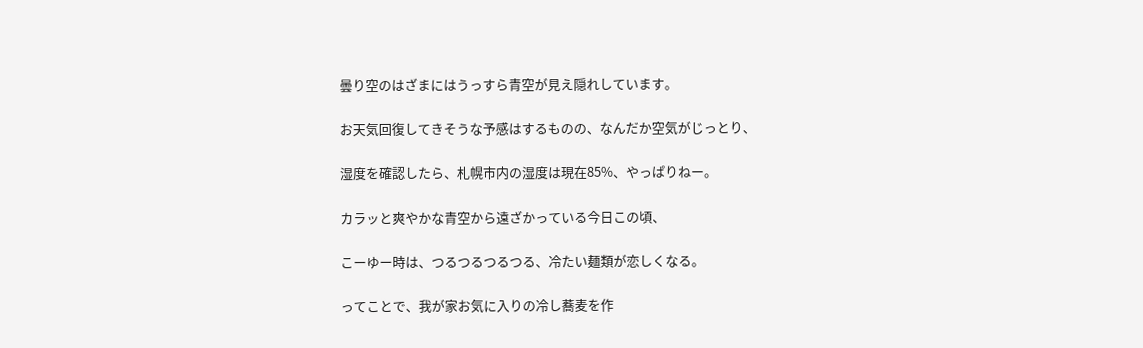曇り空のはざまにはうっすら青空が見え隠れしています。

お天気回復してきそうな予感はするものの、なんだか空気がじっとり、

湿度を確認したら、札幌市内の湿度は現在85%、やっぱりねー。

カラッと爽やかな青空から遠ざかっている今日この頃、

こーゆー時は、つるつるつるつる、冷たい麺類が恋しくなる。

ってことで、我が家お気に入りの冷し蕎麦を作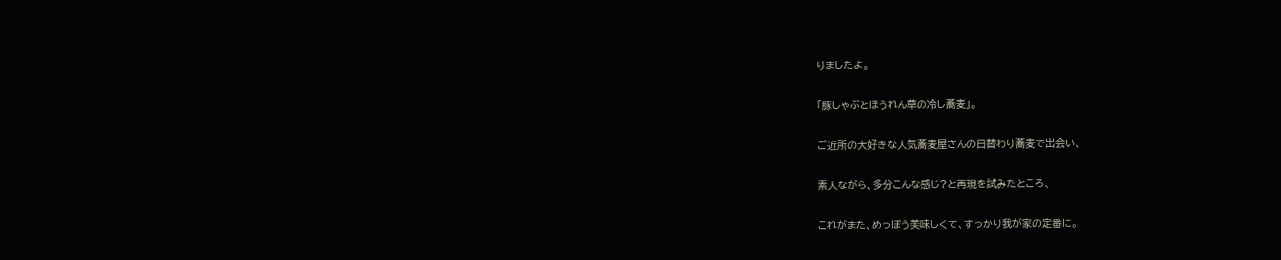りましたよ。

「豚しゃぶとほうれん草の冷し蕎麦」。

ご近所の大好きな人気蕎麦屋さんの日替わり蕎麦で出会い、

素人ながら、多分こんな感じ?と再現を試みたところ、

これがまた、めっぽう美味しくて、すっかり我が家の定番に。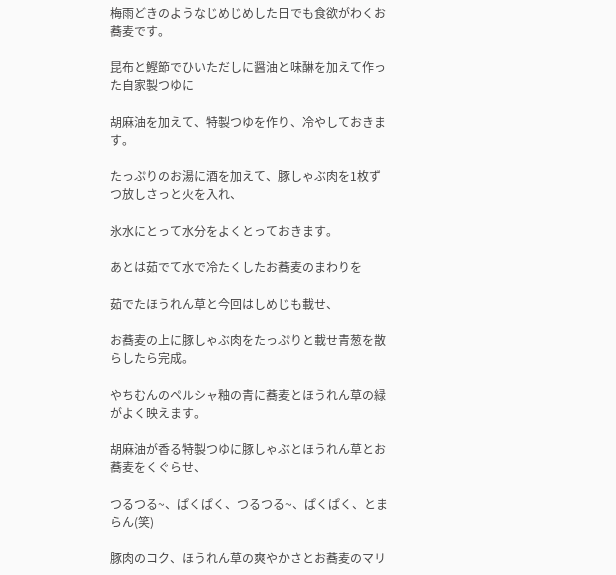梅雨どきのようなじめじめした日でも食欲がわくお蕎麦です。

昆布と鰹節でひいただしに醤油と味醂を加えて作った自家製つゆに

胡麻油を加えて、特製つゆを作り、冷やしておきます。

たっぷりのお湯に酒を加えて、豚しゃぶ肉を1枚ずつ放しさっと火を入れ、

氷水にとって水分をよくとっておきます。

あとは茹でて水で冷たくしたお蕎麦のまわりを

茹でたほうれん草と今回はしめじも載せ、

お蕎麦の上に豚しゃぶ肉をたっぷりと載せ青葱を散らしたら完成。

やちむんのペルシャ釉の青に蕎麦とほうれん草の緑がよく映えます。

胡麻油が香る特製つゆに豚しゃぶとほうれん草とお蕎麦をくぐらせ、

つるつる~、ぱくぱく、つるつる~、ぱくぱく、とまらん(笑)

豚肉のコク、ほうれん草の爽やかさとお蕎麦のマリ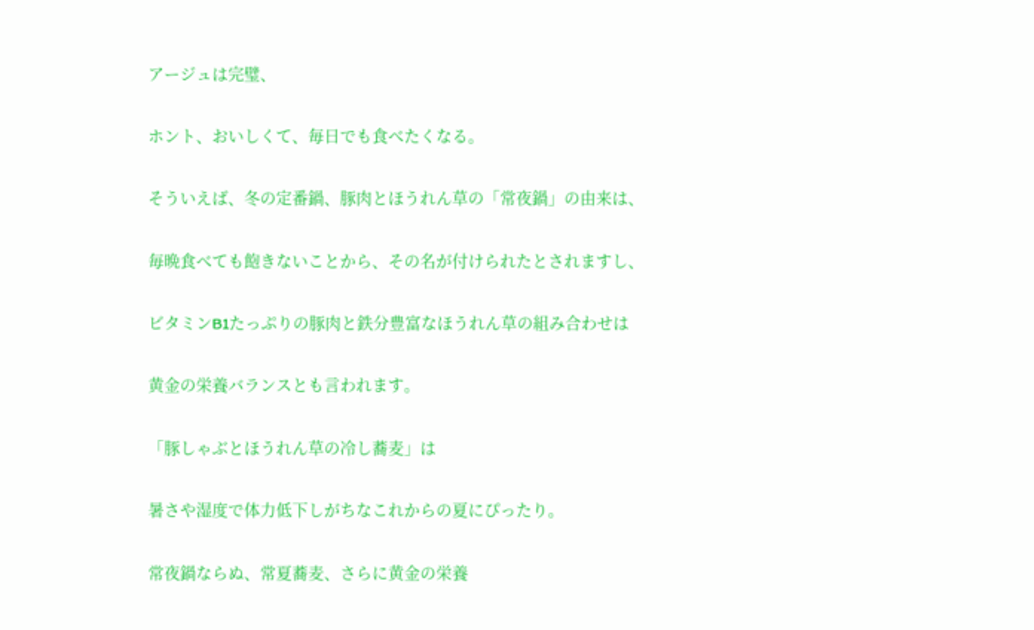アージュは完璧、

ホント、おいしくて、毎日でも食べたくなる。

そういえば、冬の定番鍋、豚肉とほうれん草の「常夜鍋」の由来は、

毎晩食べても飽きないことから、その名が付けられたとされますし、

ビタミンB1たっぷりの豚肉と鉄分豊富なほうれん草の組み合わせは

黄金の栄養バランスとも言われます。

「豚しゃぶとほうれん草の冷し蕎麦」は

暑さや湿度で体力低下しがちなこれからの夏にぴったり。

常夜鍋ならぬ、常夏蕎麦、さらに黄金の栄養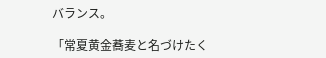バランス。

「常夏黄金蕎麦と名づけたく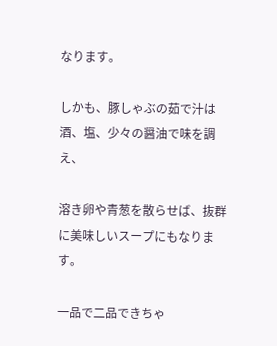なります。

しかも、豚しゃぶの茹で汁は酒、塩、少々の醤油で味を調え、

溶き卵や青葱を散らせば、抜群に美味しいスープにもなります。

一品で二品できちゃ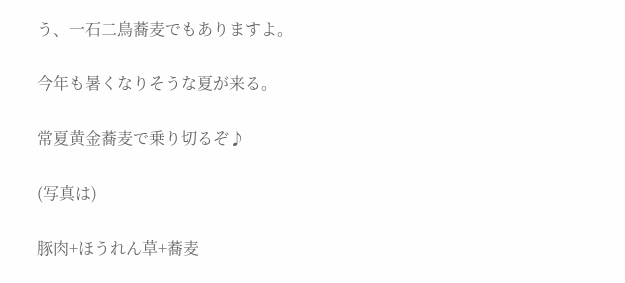う、一石二鳥蕎麦でもありますよ。

今年も暑くなりそうな夏が来る。

常夏黄金蕎麦で乗り切るぞ♪

(写真は)

豚肉+ほうれん草+蕎麦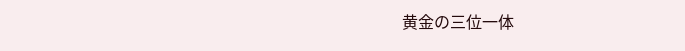黄金の三位一体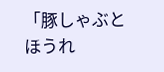「豚しゃぶとほうれ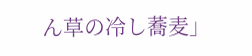ん草の冷し蕎麦」